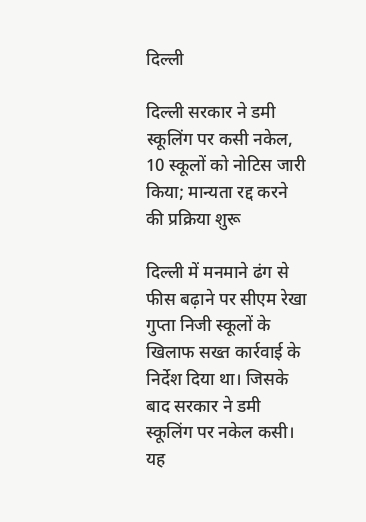दिल्ली

दिल्ली सरकार ने डमी स्कूलिंग पर कसी नकेल, 10 स्कूलों को नोटिस जारी किया; मान्यता रद्द करने की प्रक्रिया शुरू

दिल्ली में मनमाने ढंग से फीस बढ़ाने पर सीएम रेखा गुप्ता निजी स्कूलों के खिलाफ सख्त कार्रवाई के निर्देश दिया था। जिसके बाद सरकार ने डमी स्कूलिंग पर नकेल कसी। यह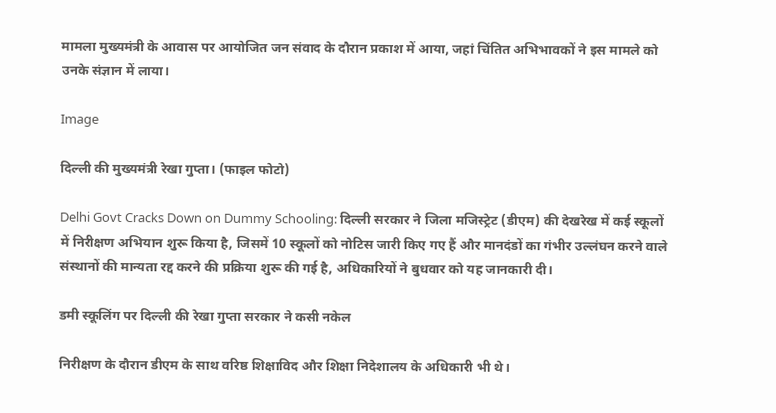मामला मुख्यमंत्री के आवास पर आयोजित जन संवाद के दौरान प्रकाश में आया, जहां चिंतित अभिभावकों ने इस मामले को उनके संज्ञान में लाया।

Image

दिल्ली की मुख्यमंत्री रेखा गुप्ता। (फाइल फोटो)

Delhi Govt Cracks Down on Dummy Schooling: दिल्ली सरकार ने जिला मजिस्ट्रेट (डीएम) की देखरेख में कई स्कूलों में निरीक्षण अभियान शुरू किया है, जिसमें 10 स्कूलों को नोटिस जारी किए गए हैं और मानदंडों का गंभीर उल्लंघन करने वाले संस्थानों की मान्यता रद्द करने की प्रक्रिया शुरू की गई है, अधिकारियों ने बुधवार को यह जानकारी दी।

डमी स्कूलिंग पर दिल्ली की रेखा गुप्ता सरकार ने कसी नकेल

निरीक्षण के दौरान डीएम के साथ वरिष्ठ शिक्षाविद और शिक्षा निदेशालय के अधिकारी भी थे।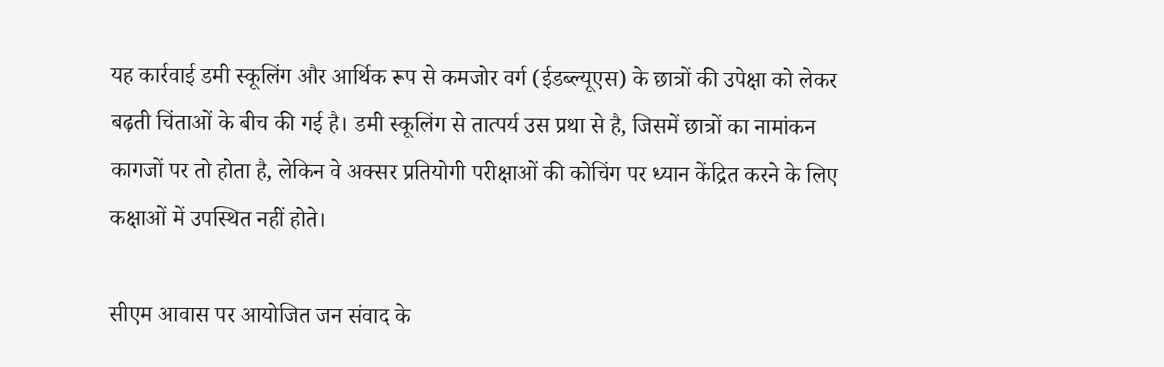यह कार्रवाई डमी स्कूलिंग और आर्थिक रूप से कमजोर वर्ग (ईडब्ल्यूएस) के छात्रों की उपेक्षा को लेकर बढ़ती चिंताओं के बीच की गई है। डमी स्कूलिंग से तात्पर्य उस प्रथा से है, जिसमें छात्रों का नामांकन कागजों पर तो होता है, लेकिन वे अक्सर प्रतियोगी परीक्षाओं की कोचिंग पर ध्यान केंद्रित करने के लिए कक्षाओं में उपस्थित नहीं होते।

सीएम आवास पर आयोजित जन संवाद के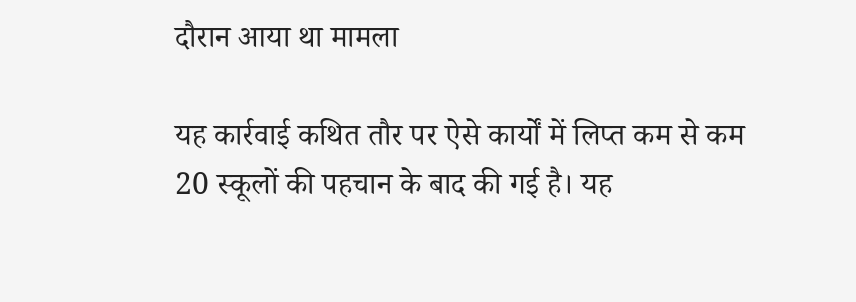दौरान आया था मामला

यह कार्रवाई कथित तौर पर ऐसे कार्यों में लिप्त कम से कम 20 स्कूलों की पहचान के बाद की गई है। यह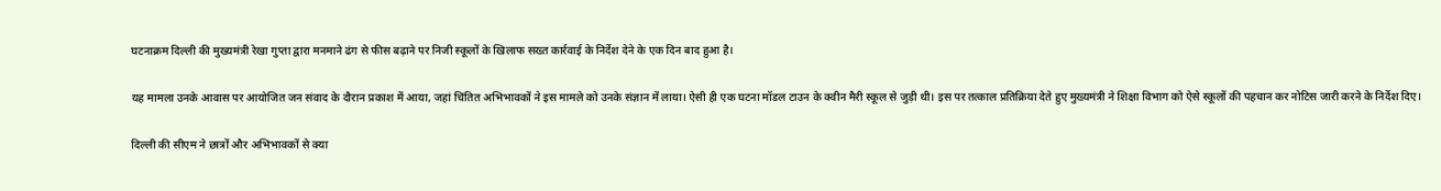घटनाक्रम दिल्ली की मुख्यमंत्री रेखा गुप्ता द्वारा मनमाने ढंग से फीस बढ़ाने पर निजी स्कूलों के खिलाफ सख्त कार्रवाई के निर्देश देने के एक दिन बाद हुआ है।

यह मामला उनके आवास पर आयोजित जन संवाद के दौरान प्रकाश में आया, जहां चिंतित अभिभावकों ने इस मामले को उनके संज्ञान में लाया। ऐसी ही एक घटना मॉडल टाउन के क्वीन मैरी स्कूल से जुड़ी थी। इस पर तत्काल प्रतिक्रिया देते हुए मुख्यमंत्री ने शिक्षा विभाग को ऐसे स्कूलों की पहचान कर नोटिस जारी करने के निर्देश दिए।

दिल्ली की सीएम ने छात्रों और अभिभावकों से क्या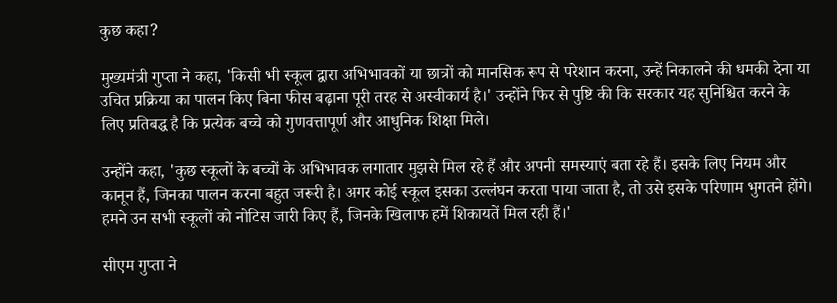कुछ कहा?

मुख्यमंत्री गुप्ता ने कहा, 'किसी भी स्कूल द्वारा अभिभावकों या छात्रों को मानसिक रूप से परेशान करना, उन्हें निकालने की धमकी देना या उचित प्रक्रिया का पालन किए बिना फीस बढ़ाना पूरी तरह से अस्वीकार्य है।' उन्होंने फिर से पुष्टि की कि सरकार यह सुनिश्चित करने के लिए प्रतिबद्ध है कि प्रत्येक बच्चे को गुणवत्तापूर्ण और आधुनिक शिक्षा मिले।

उन्होंने कहा, 'कुछ स्कूलों के बच्चों के अभिभावक लगातार मुझसे मिल रहे हैं और अपनी समस्याएं बता रहे हैं। इसके लिए नियम और कानून हैं, जिनका पालन करना बहुत जरूरी है। अगर कोई स्कूल इसका उल्लंघन करता पाया जाता है, तो उसे इसके परिणाम भुगतने होंगे। हमने उन सभी स्कूलों को नोटिस जारी किए हैं, जिनके खिलाफ हमें शिकायतें मिल रही हैं।'

सीएम गुप्ता ने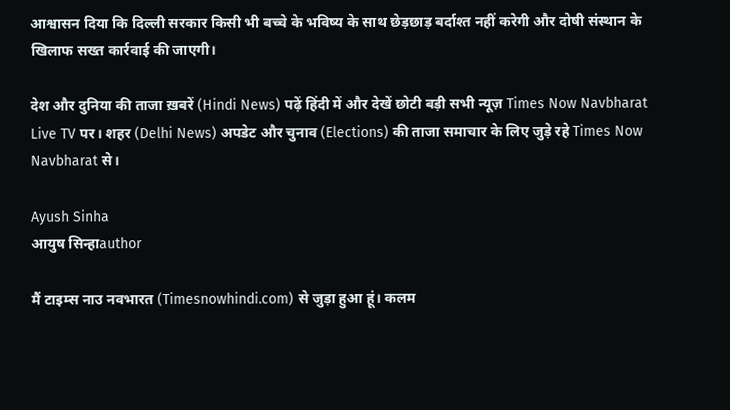आश्वासन दिया कि दिल्ली सरकार किसी भी बच्चे के भविष्य के साथ छेड़छाड़ बर्दाश्त नहीं करेगी और दोषी संस्थान के खिलाफ सख्त कार्रवाई की जाएगी।

देश और दुनिया की ताजा ख़बरें (Hindi News) पढ़ें हिंदी में और देखें छोटी बड़ी सभी न्यूज़ Times Now Navbharat Live TV पर। शहर (Delhi News) अपडेट और चुनाव (Elections) की ताजा समाचार के लिए जुड़े रहे Times Now Navbharat से।

Ayush Sinha
आयुष सिन्हाauthor

मैं टाइम्स नाउ नवभारत (Timesnowhindi.com) से जुड़ा हुआ हूं। कलम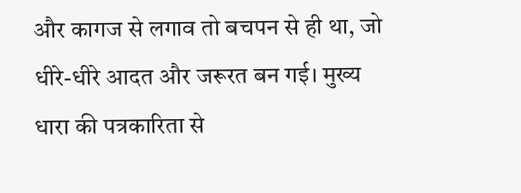और कागज से लगाव तो बचपन से ही था, जो धीरे-धीरे आदत और जरूरत बन गई। मुख्य धारा की पत्रकारिता से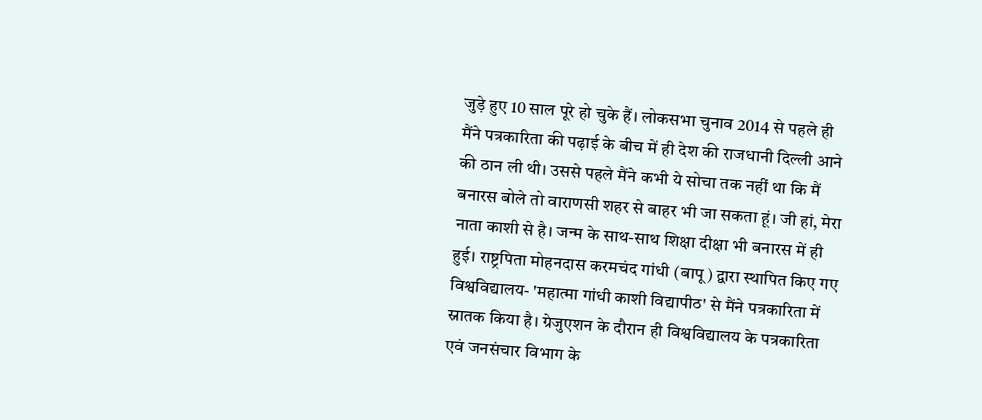जुड़े हुए 10 साल पूरे हो चुके हैं। लोकसभा चुनाव 2014 से पहले ही मैंने पत्रकारिता की पढ़ाई के बीच में ही देश की राजधानी दिल्ली आने की ठान ली थी। उससे पहले मैंने कभी ये सोचा तक नहीं था कि मैं बनारस बोले तो वाराणसी शहर से बाहर भी जा सकता हूं। जी हां, मेरा नाता काशी से है। जन्म के साथ-साथ शिक्षा दीक्षा भी बनारस में ही हुई। राष्ट्रपिता मोहनदास करमचंद गांधी (बापू) द्वारा स्थापित किए गए विश्वविद्यालय- 'महात्मा गांधी काशी विद्यापीठ' से मैंने पत्रकारिता में स्नातक किया है। ग्रेजुएशन के दौरान ही विश्वविद्यालय के पत्रकारिता एवं जनसंचार विभाग के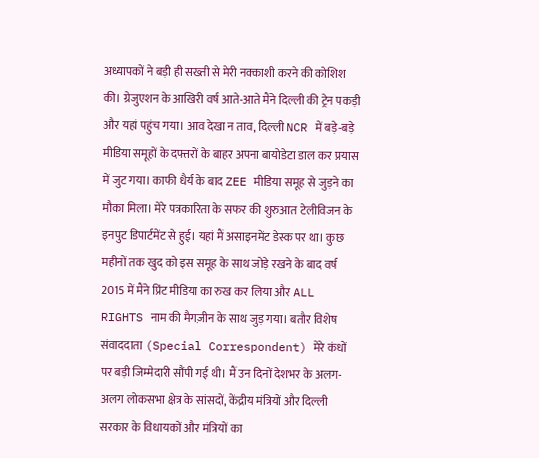अध्यापकों ने बड़ी ही सख्ती से मेरी नक्काशी करने की कोशिश की। ग्रेजुएशन के आखिरी वर्ष आते-आते मैंने दिल्ली की ट्रेन पकड़ी और यहां पहुंच गया। आव देखा न ताव, दिल्ली NCR में बड़े-बड़े मीडिया समूहों के दफ्तरों के बाहर अपना बायोडेटा डाल कर प्रयास में जुट गया। काफी धैर्य के बाद ZEE मीडिया समूह से जुड़ने का मौका मिला। मेरे पत्रकारिता के सफर की शुरुआत टेलीविजन के इनपुट डिपार्टमेंट से हुई। यहां मैं असाइनमेंट डेस्क पर था। कुछ महीनों तक खुद को इस समूह के साथ जोड़े रखने के बाद वर्ष 2015 में मैंने प्रिंट मीडिया का रुख कर लिया और ALL RIGHTS नाम की मैगज़ीन के साथ जुड़ गया। बतौर विशेष संवाददाता (Special Correspondent) मेरे कंधों पर बड़ी जिम्मेदारी सौंपी गई थी। मैं उन दिनों देशभर के अलग-अलग लोकसभा क्षेत्र के सांसदों, केंद्रीय मंत्रियों और दिल्ली सरकार के विधायकों और मंत्रियों का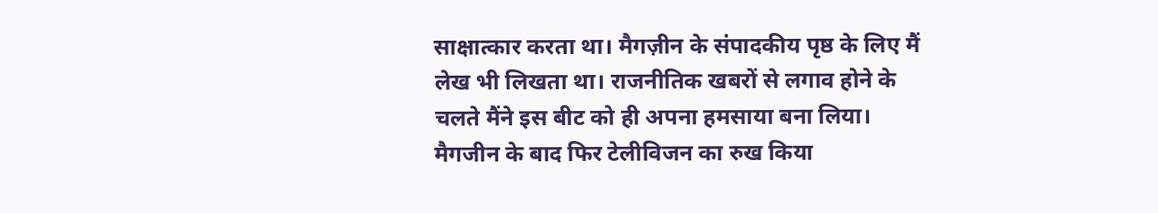साक्षात्कार करता था। मैगज़ीन के संपादकीय पृष्ठ के लिए मैं लेख भी लिखता था। राजनीतिक खबरों से लगाव होने के चलते मैंने इस बीट को ही अपना हमसाया बना लिया। मैगजीन के बाद फिर टेलीविजन का रुख किया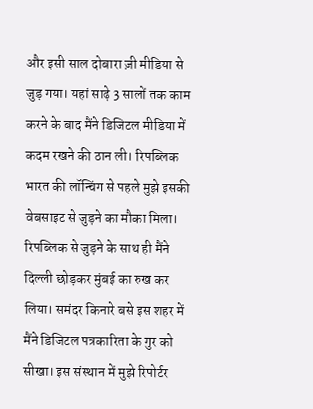और इसी साल दोबारा ज़ी मीडिया से जुड़ गया। यहां साढ़े 3 सालों तक काम करने के बाद मैंने डिजिटल मीडिया में कदम रखने की ठान ली। रिपब्लिक भारत की लॉन्चिंग से पहले मुझे इसकी वेबसाइट से जुड़ने का मौका मिला। रिपब्लिक से जुड़ने के साथ ही मैंने दिल्ली छोड़कर मुंबई का रुख कर लिया। समंदर किनारे बसे इस शहर में मैंने डिजिटल पत्रकारिता के गुर को सीखा। इस संस्थान में मुझे रिपोर्टर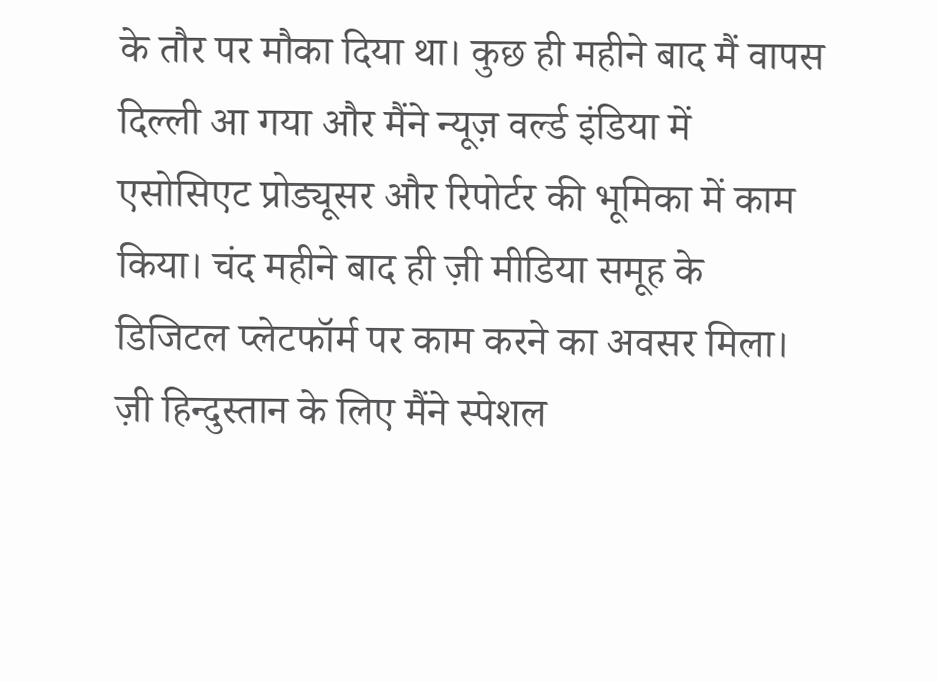के तौर पर मौका दिया था। कुछ ही महीने बाद मैं वापस दिल्ली आ गया और मैंने न्यूज़ वर्ल्ड इंडिया में एसोसिएट प्रोड्यूसर और रिपोर्टर की भूमिका में काम किया। चंद महीने बाद ही ज़ी मीडिया समूह के डिजिटल प्लेटफॉर्म पर काम करने का अवसर मिला। ज़ी हिन्दुस्तान के लिए मैंने स्पेशल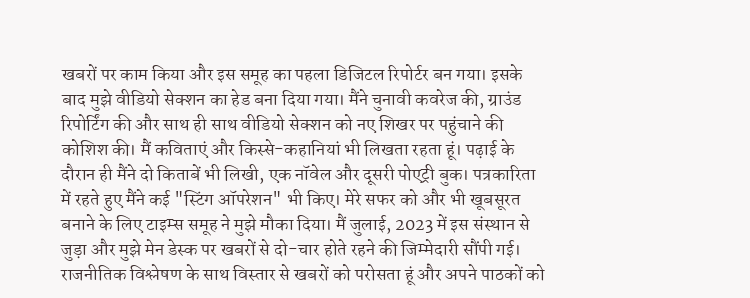खबरों पर काम किया और इस समूह का पहला डिजिटल रिपोर्टर बन गया। इसके बाद मुझे वीडियो सेक्शन का हेड बना दिया गया। मैंने चुनावी कवरेज की, ग्राउंड रिपोर्टिंग की और साथ ही साथ वीडियो सेक्शन को नए शिखर पर पहुंचाने की कोशिश की। मैं कविताएं और किस्से-कहानियां भी लिखता रहता हूं। पढ़ाई के दौरान ही मैंने दो किताबें भी लिखी, एक नॉवेल और दूसरी पोएट्री बुक। पत्रकारिता में रहते हुए मैंने कई "स्टिंग ऑपरेशन" भी किए। मेरे सफर को और भी खूबसूरत बनाने के लिए टाइम्स समूह ने मुझे मौका दिया। मैं जुलाई, 2023 में इस संस्थान से जुड़ा और मुझे मेन डेस्क पर खबरों से दो-चार होते रहने की जिम्मेदारी सौंपी गई। राजनीतिक विश्लेषण के साथ विस्तार से खबरों को परोसता हूं और अपने पाठकों को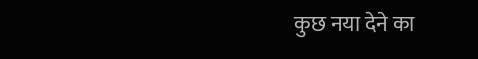कुछ नया देने का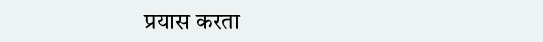प्रयास करता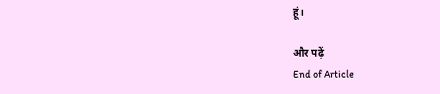हूं।

और पढ़ें
End of Article